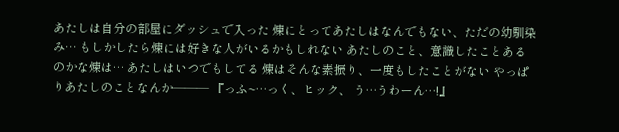あたしは自分の部屋にダッシュで入った 煉にとってあたしはなんでもない、ただの幼馴染み… もしかしたら煉には好きな人がいるかもしれない あたしのこと、意識したことあるのかな煉は… あたしはいつでもしてる 煉はそんな素振り、一度もしたことがない やっぱりあたしのことなんか――― 『っふ~…っく、ヒック、 う…うわーん…!』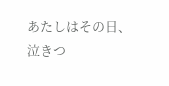あたしはその日、泣きつ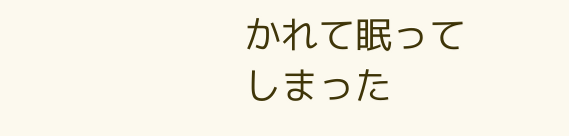かれて眠ってしまった